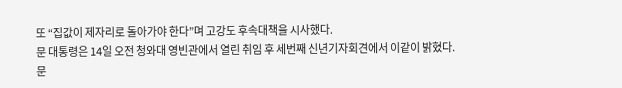또 “집값이 제자리로 돌아가야 한다”며 고강도 후속대책을 시사했다.
문 대통령은 14일 오전 청와대 영빈관에서 열린 취임 후 세번째 신년기자회견에서 이같이 밝혔다.
문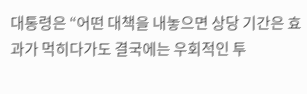대통령은 “어떤 대책을 내놓으면 상당 기간은 효과가 먹히다가도 결국에는 우회적인 투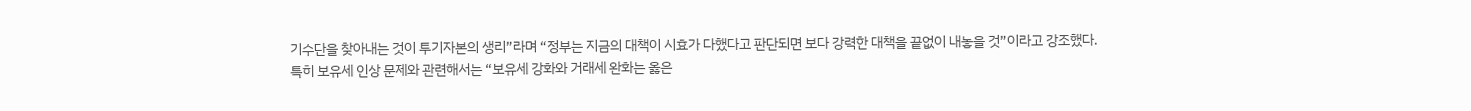기수단을 찾아내는 것이 투기자본의 생리”라며 “정부는 지금의 대책이 시효가 다했다고 판단되면 보다 강력한 대책을 끝없이 내놓을 것”이라고 강조했다.
특히 보유세 인상 문제와 관련해서는 “보유세 강화와 거래세 완화는 옳은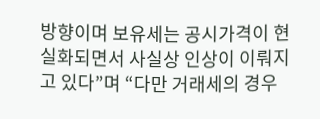방향이며 보유세는 공시가격이 현실화되면서 사실상 인상이 이뤄지고 있다”며 “다만 거래세의 경우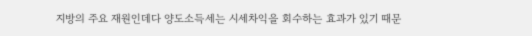지방의 주요 재원인데다 양도소득세는 시세차익을 회수하는 효과가 있기 때문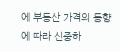에 부동산 가격의 동향에 따라 신중하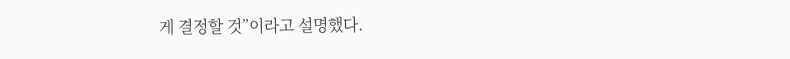게 결정할 것”이라고 설명했다.